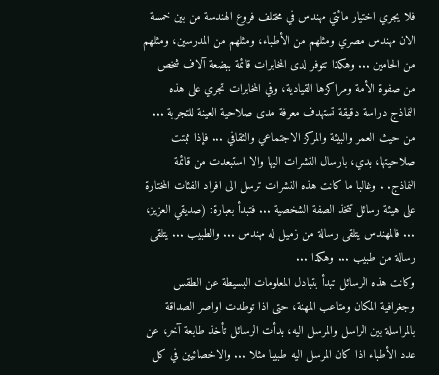فلا يجري اختيار مائتي مهندس في مختلف فروع الهندسة من بين خمسة الان مهندس مصري ومثلهم من الأطباء، ومثلهم من المدرسين، ومثلهم من الحامين ... وهكذا تتوفر لدى المخابرات قائمة ببضعة آلاف شخص من صفوة الأمة ومراكزها القيادية، وفي المخابرات تجري على هذه النماذج دراسة دقيقة تستهدف معرفة مدى صلاحية العينة للتجربة ... من حيث العمر والبيئة والمركز الاجتماعي والثقافي ... فإذا ثبتت صلاحيتها، بدي، بارسال النشرات اليها والا استبعدت من قائمة النماذج. . وغالبا ما كانت هذه النشرات ترسل الى افراد الفئات المختارة على هيئة رسائل تتخذ الصفة الشخصية ... فتبدأ بعبارة: (صديقي العزيز، ... فالمهندس يتلقى رسالة من زميل له مهندس ... والطبيب ... يتلقى رسالة من طبيب ... وهكذا ...
وكانت هذه الرسائل تبدأ بتبادل المعلومات البسيطة عن الطقس وجغرافية المكان ومتاعب المهنة، حتى اذا توطدت اواصر الصداقة بالمراسلة بين الراسل والمرسل اليه، بدأت الرسائل تأخذ طابعة آخر، عن عدد الأطباء اذا كان المرسل اليه طبيبا مثلا ... والاخصائيين في كل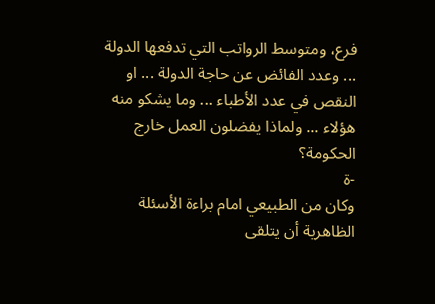فرع، ومتوسط الرواتب التي تدفعها الدولة ... وعدد الفائض عن حاجة الدولة ... او النقص في عدد الأطباء ... وما يشكو منه هؤلاء ... ولماذا يفضلون العمل خارج الحكومة؟
-ة
وكان من الطبيعي امام براءة الأسئلة الظاهرية أن يتلقى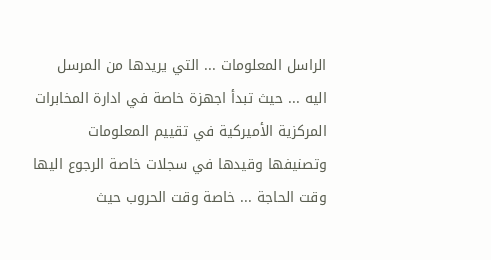الراسل المعلومات ... التي يريدها من المرسل اليه ... حيث تبدأ اجهزة خاصة في ادارة المخابرات
المركزية الأميركية في تقييم المعلومات وتصنيفها وقيدها في سجلات خاصة الرجوع اليها وقت الحاجة ... خاصة وقت الحروب حيث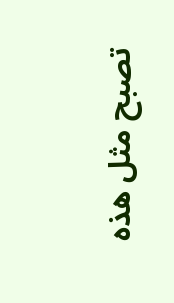تصبح مثل هذه